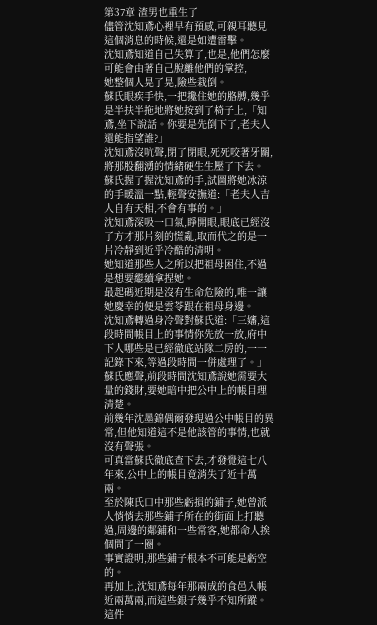第37章 渣男也重生了
儘管沈知鳶心裡早有預感,可親耳聽見這個消息的時候,還是如遭雷擊。
沈知鳶知道自己失算了,也是,他們怎麼可能會由著自己脫離他們的掌控,
她整個人晃了晃,險些栽倒。
蘇氏眼疾手快,一把攙住她的胳膊,幾乎是半扶半拖地將她按到了椅子上,「知鳶,坐下說話。你要是先倒下了,老夫人還能指望誰?」
沈知鳶沒吭聲,閉了閉眼,死死咬著牙關,將那股翻湧的情緒硬生生壓了下去。
蘇氏握了握沈知鳶的手,試圖將她冰涼的手暖溫一點,輕聲安撫道:「老夫人吉人自有天相,不會有事的。」
沈知鳶深吸一口氣,睜開眼,眼底已經沒了方才那片刻的慌亂,取而代之的是一片冷靜到近乎冷酷的清明。
她知道那些人之所以把祖母困住,不過是想要繼續拿捏她。
最起碼近期是沒有生命危險的,唯一讓她慶幸的便是雲苓跟在祖母身邊。
沈知鳶轉過身冷聲對蘇氏道:「三嬸,這段時間帳目上的事情你先放一放,府中下人哪些是已經徹底站隊二房的,一一記錄下來,等過段時間一併處理了。」
蘇氏應聲,前段時間沈知鳶說她需要大量的錢財,要她暗中把公中上的帳目理清楚。
前幾年沈墨錦偶爾發現過公中帳目的異常,但他知道這不是他該管的事情,也就沒有聲張。
可真當蘇氏徹底查下去,才發覺這七八年來,公中上的帳目竟消失了近十萬兩。
至於陳氏口中那些虧損的鋪子,她曾派人悄悄去那些鋪子所在的街面上打聽過,周邊的鄰鋪和一些常客,她都命人挨個問了一圈。
事實證明,那些鋪子根本不可能是虧空的。
再加上,沈知鳶每年那兩成的食邑入帳近兩萬兩,而這些銀子幾乎不知所蹤。
這件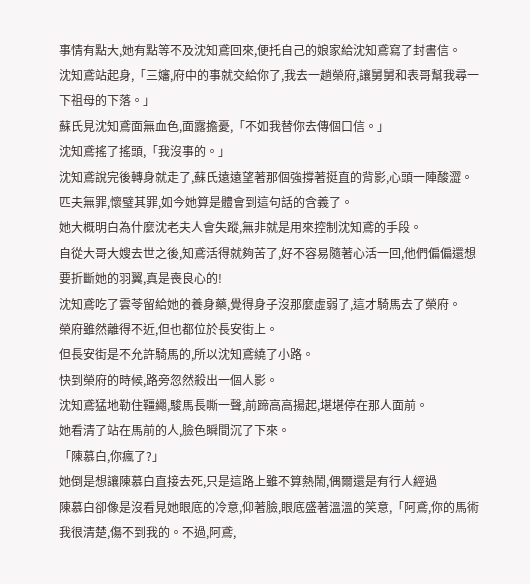事情有點大,她有點等不及沈知鳶回來,便托自己的娘家給沈知鳶寫了封書信。
沈知鳶站起身,「三嬸,府中的事就交給你了,我去一趟榮府,讓舅舅和表哥幫我尋一下祖母的下落。」
蘇氏見沈知鳶面無血色,面露擔憂,「不如我替你去傳個口信。」
沈知鳶搖了搖頭,「我沒事的。」
沈知鳶說完後轉身就走了,蘇氏遠遠望著那個強撐著挺直的背影,心頭一陣酸澀。
匹夫無罪,懷璧其罪,如今她算是體會到這句話的含義了。
她大概明白為什麼沈老夫人會失蹤,無非就是用來控制沈知鳶的手段。
自從大哥大嫂去世之後,知鳶活得就夠苦了,好不容易隨著心活一回,他們偏偏還想要折斷她的羽翼,真是喪良心的!
沈知鳶吃了雲苓留給她的養身藥,覺得身子沒那麼虛弱了,這才騎馬去了榮府。
榮府雖然離得不近,但也都位於長安街上。
但長安街是不允許騎馬的,所以沈知鳶繞了小路。
快到榮府的時候,路旁忽然殺出一個人影。
沈知鳶猛地勒住韁繩,駿馬長嘶一聲,前蹄高高揚起,堪堪停在那人面前。
她看清了站在馬前的人,臉色瞬間沉了下來。
「陳慕白,你瘋了?」
她倒是想讓陳慕白直接去死,只是這路上雖不算熱鬧,偶爾還是有行人經過
陳慕白卻像是沒看見她眼底的冷意,仰著臉,眼底盛著溫溫的笑意,「阿鳶,你的馬術我很清楚,傷不到我的。不過,阿鳶,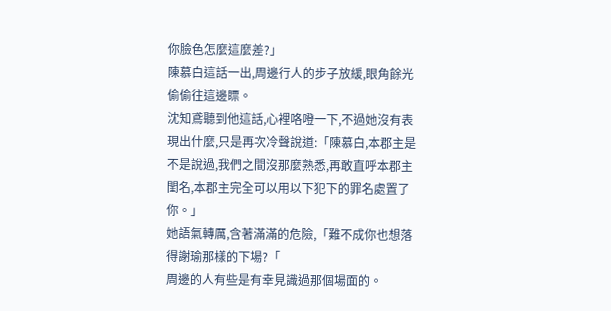你臉色怎麼這麼差?」
陳慕白這話一出,周邊行人的步子放緩,眼角餘光偷偷往這邊瞟。
沈知鳶聽到他這話,心裡咯噔一下,不過她沒有表現出什麼,只是再次冷聲說道:「陳慕白,本郡主是不是說過,我們之間沒那麼熟悉,再敢直呼本郡主閨名,本郡主完全可以用以下犯下的罪名處置了你。」
她語氣轉厲,含著滿滿的危險,「難不成你也想落得謝瑜那樣的下場?「
周邊的人有些是有幸見識過那個場面的。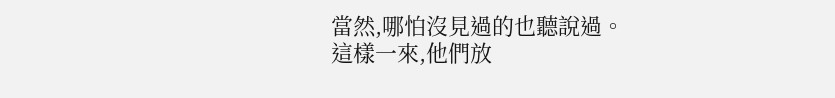當然,哪怕沒見過的也聽說過。
這樣一來,他們放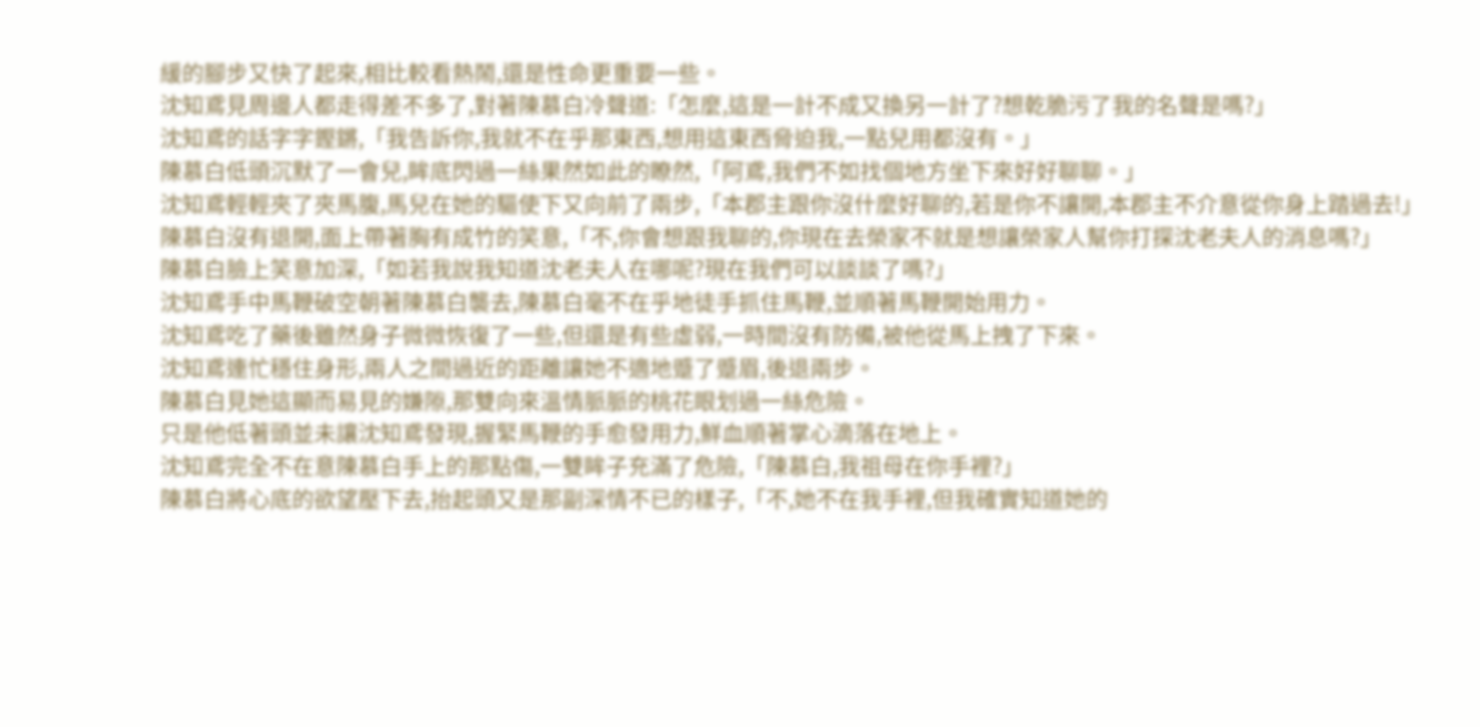緩的腳步又快了起來,相比較看熱鬧,還是性命更重要一些。
沈知鳶見周邊人都走得差不多了,對著陳慕白冷聲道:「怎麼,這是一計不成又換另一計了?想乾脆污了我的名聲是嗎?」
沈知鳶的話字字鏗鏘,「我告訴你,我就不在乎那東西,想用這東西脅迫我,一點兒用都沒有。」
陳慕白低頭沉默了一會兒,眸底閃過一絲果然如此的瞭然,「阿鳶,我們不如找個地方坐下來好好聊聊。」
沈知鳶輕輕夾了夾馬腹,馬兒在她的驅使下又向前了兩步,「本郡主跟你沒什麼好聊的,若是你不讓開,本郡主不介意從你身上踏過去!」
陳慕白沒有退開,面上帶著胸有成竹的笑意,「不,你會想跟我聊的,你現在去榮家不就是想讓榮家人幫你打探沈老夫人的消息嗎?」
陳慕白臉上笑意加深,「如若我說我知道沈老夫人在哪呢?現在我們可以談談了嗎?」
沈知鳶手中馬鞭破空朝著陳慕白襲去,陳慕白毫不在乎地徒手抓住馬鞭,並順著馬鞭開始用力。
沈知鳶吃了藥後雖然身子微微恢復了一些,但還是有些虛弱,一時間沒有防備,被他從馬上拽了下來。
沈知鳶連忙穩住身形,兩人之間過近的距離讓她不適地蹙了蹙眉,後退兩步。
陳慕白見她這顯而易見的嫌隙,那雙向來溫情脈脈的桃花眼划過一絲危險。
只是他低著頭並未讓沈知鳶發現,握緊馬鞭的手愈發用力,鮮血順著掌心滴落在地上。
沈知鳶完全不在意陳慕白手上的那點傷,一雙眸子充滿了危險,「陳慕白,我祖母在你手裡?」
陳慕白將心底的欲望壓下去,抬起頭又是那副深情不已的樣子,「不,她不在我手裡,但我確實知道她的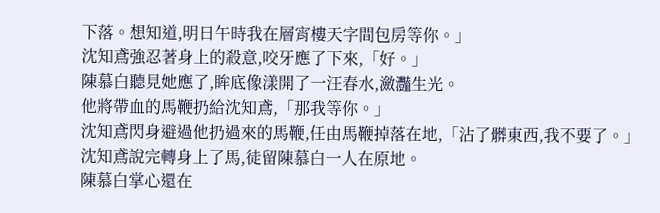下落。想知道,明日午時我在層宵樓天字間包房等你。」
沈知鳶強忍著身上的殺意,咬牙應了下來,「好。」
陳慕白聽見她應了,眸底像漾開了一汪春水,瀲灩生光。
他將帶血的馬鞭扔給沈知鳶,「那我等你。」
沈知鳶閃身避過他扔過來的馬鞭,任由馬鞭掉落在地,「沾了髒東西,我不要了。」
沈知鳶說完轉身上了馬,徒留陳慕白一人在原地。
陳慕白掌心還在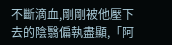不斷滴血,剛剛被他壓下去的陰翳偏執盡顯,「阿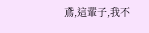鳶,這輩子,我不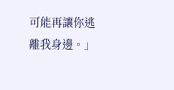可能再讓你逃離我身邊。」